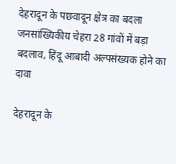देहरादून के पछवादून क्षेत्र का बदला जनसांख्यिकीय चेहरा 28 गांवों में बड़ा बदलाव, हिंदू आबादी अल्पसंख्यक होने का दावा

देहरादून के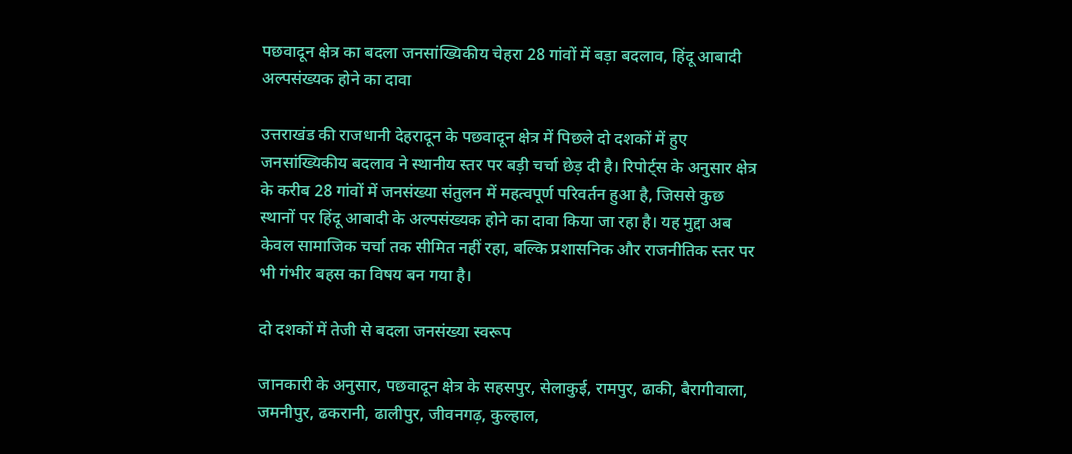पछवादून क्षेत्र का बदला जनसांख्यिकीय चेहरा 28 गांवों में बड़ा बदलाव, हिंदू आबादी अल्पसंख्यक होने का दावा

उत्तराखंड की राजधानी देहरादून के पछवादून क्षेत्र में पिछले दो दशकों में हुए जनसांख्यिकीय बदलाव ने स्थानीय स्तर पर बड़ी चर्चा छेड़ दी है। रिपोर्ट्स के अनुसार क्षेत्र के करीब 28 गांवों में जनसंख्या संतुलन में महत्वपूर्ण परिवर्तन हुआ है, जिससे कुछ स्थानों पर हिंदू आबादी के अल्पसंख्यक होने का दावा किया जा रहा है। यह मुद्दा अब केवल सामाजिक चर्चा तक सीमित नहीं रहा, बल्कि प्रशासनिक और राजनीतिक स्तर पर भी गंभीर बहस का विषय बन गया है।

दो दशकों में तेजी से बदला जनसंख्या स्वरूप

जानकारी के अनुसार, पछवादून क्षेत्र के सहसपुर, सेलाकुई, रामपुर, ढाकी, बैरागीवाला, जमनीपुर, ढकरानी, ढालीपुर, जीवनगढ़, कुल्हाल,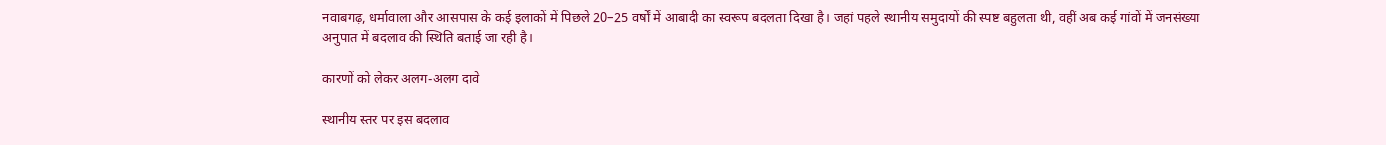नवाबगढ़, धर्मावाला और आसपास के कई इलाकों में पिछले 20–25 वर्षों में आबादी का स्वरूप बदलता दिखा है। जहां पहले स्थानीय समुदायों की स्पष्ट बहुलता थी, वहीं अब कई गांवों में जनसंख्या अनुपात में बदलाव की स्थिति बताई जा रही है।

कारणों को लेकर अलग-अलग दावे

स्थानीय स्तर पर इस बदलाव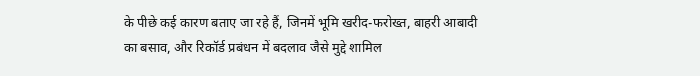के पीछे कई कारण बताए जा रहे हैं, जिनमें भूमि खरीद-फरोख्त, बाहरी आबादी का बसाव, और रिकॉर्ड प्रबंधन में बदलाव जैसे मुद्दे शामिल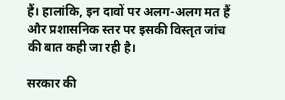हैं। हालांकि, इन दावों पर अलग-अलग मत हैं और प्रशासनिक स्तर पर इसकी विस्तृत जांच की बात कही जा रही है।

सरकार की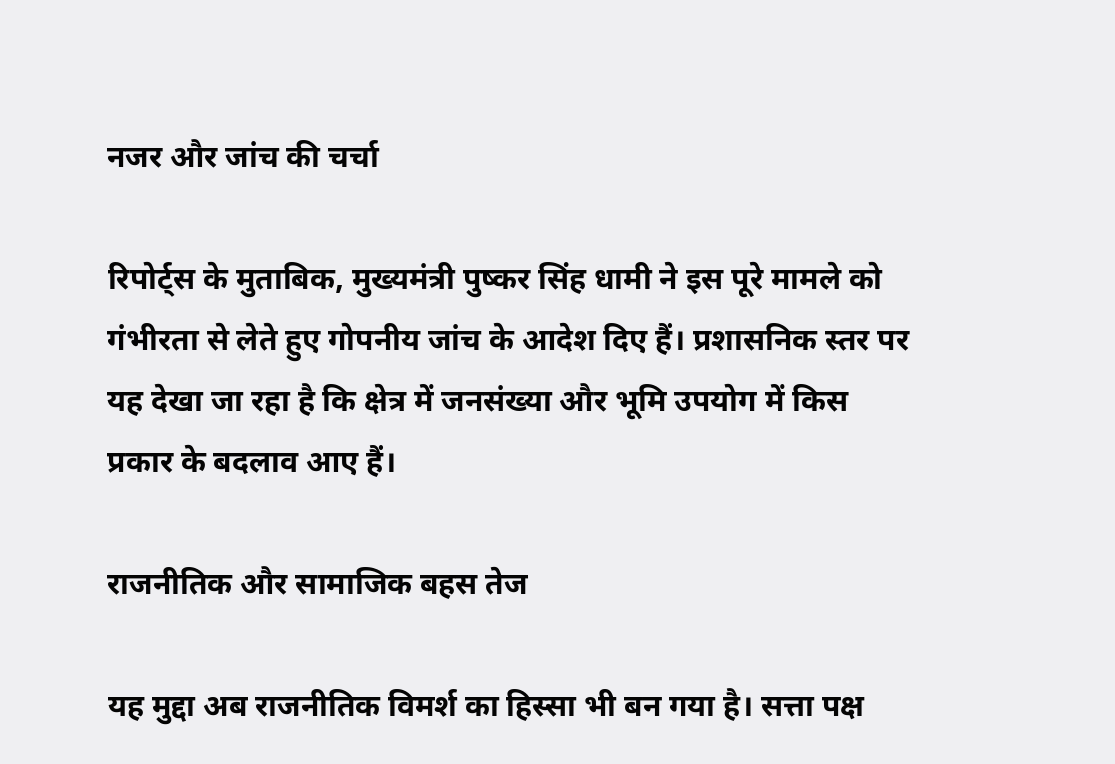नजर और जांच की चर्चा

रिपोर्ट्स के मुताबिक, मुख्यमंत्री पुष्कर सिंह धामी ने इस पूरे मामले को गंभीरता से लेते हुए गोपनीय जांच के आदेश दिए हैं। प्रशासनिक स्तर पर यह देखा जा रहा है कि क्षेत्र में जनसंख्या और भूमि उपयोग में किस प्रकार के बदलाव आए हैं।

राजनीतिक और सामाजिक बहस तेज

यह मुद्दा अब राजनीतिक विमर्श का हिस्सा भी बन गया है। सत्ता पक्ष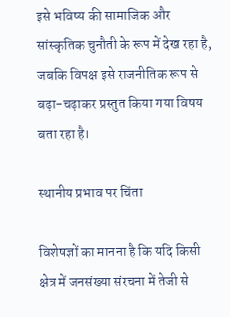इसे भविष्य की सामाजिक और सांस्कृतिक चुनौती के रूप में देख रहा है, जबकि विपक्ष इसे राजनीतिक रूप से बढ़ा-चढ़ाकर प्रस्तुत किया गया विषय बता रहा है।

स्थानीय प्रभाव पर चिंता

विशेषज्ञों का मानना है कि यदि किसी क्षेत्र में जनसंख्या संरचना में तेजी से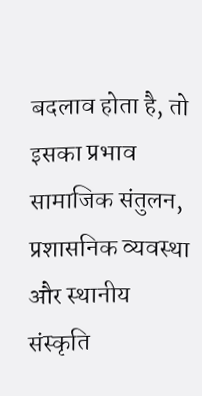बदलाव होता है, तो इसका प्रभाव सामाजिक संतुलन, प्रशासनिक व्यवस्था और स्थानीय संस्कृति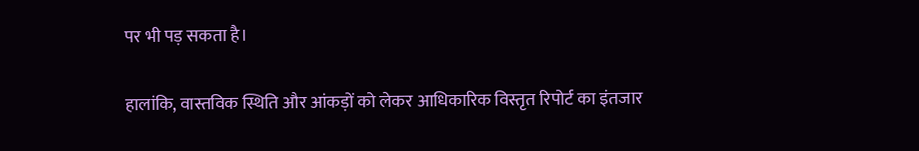पर भी पड़ सकता है।

हालांकि, वास्तविक स्थिति और आंकड़ों को लेकर आधिकारिक विस्तृत रिपोर्ट का इंतजार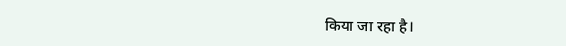किया जा रहा है।